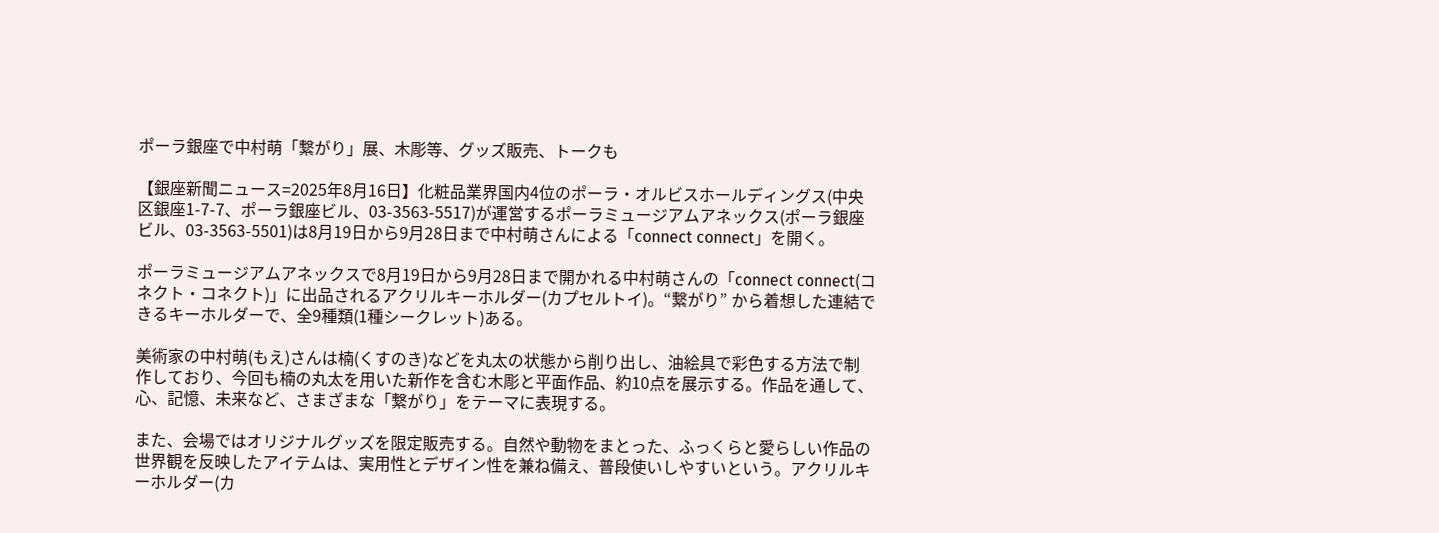ポーラ銀座で中村萌「繋がり」展、木彫等、グッズ販売、トークも

【銀座新聞ニュース=2025年8月16日】化粧品業界国内4位のポーラ・オルビスホールディングス(中央区銀座1-7-7、ポーラ銀座ビル、03-3563-5517)が運営するポーラミュージアムアネックス(ポーラ銀座ビル、03-3563-5501)は8月19日から9月28日まで中村萌さんによる「connect connect」を開く。

ポーラミュージアムアネックスで8月19日から9月28日まで開かれる中村萌さんの「connect connect(コネクト・コネクト)」に出品されるアクリルキーホルダー(カプセルトイ)。“繋がり” から着想した連結できるキーホルダーで、全9種類(1種シークレット)ある。

美術家の中村萌(もえ)さんは楠(くすのき)などを丸太の状態から削り出し、油絵具で彩色する方法で制作しており、今回も楠の丸太を用いた新作を含む木彫と平面作品、約10点を展示する。作品を通して、心、記憶、未来など、さまざまな「繋がり」をテーマに表現する。

また、会場ではオリジナルグッズを限定販売する。自然や動物をまとった、ふっくらと愛らしい作品の世界観を反映したアイテムは、実用性とデザイン性を兼ね備え、普段使いしやすいという。アクリルキーホルダー(カ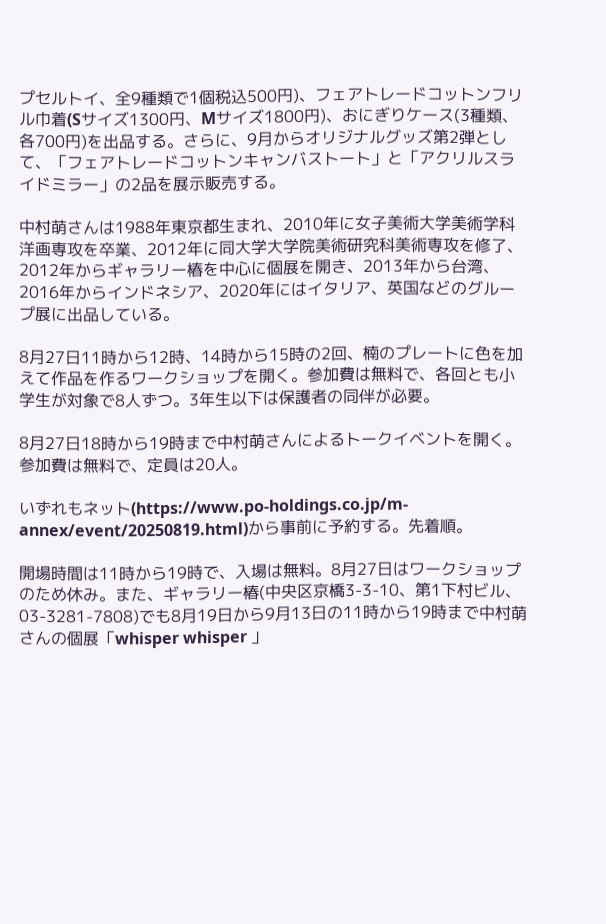プセルトイ、全9種類で1個税込500円)、フェアトレードコットンフリル巾着(Sサイズ1300円、Mサイズ1800円)、おにぎりケース(3種類、各700円)を出品する。さらに、9月からオリジナルグッズ第2弾として、「フェアトレードコットンキャンバストート」と「アクリルスライドミラー」の2品を展示販売する。

中村萌さんは1988年東京都生まれ、2010年に女子美術大学美術学科洋画専攻を卒業、2012年に同大学大学院美術研究科美術専攻を修了、2012年からギャラリー椿を中心に個展を開き、2013年から台湾、2016年からインドネシア、2020年にはイタリア、英国などのグループ展に出品している。

8月27日11時から12時、14時から15時の2回、楠のプレートに色を加えて作品を作るワークショップを開く。参加費は無料で、各回とも小学生が対象で8人ずつ。3年生以下は保護者の同伴が必要。

8月27日18時から19時まで中村萌さんによるトークイベントを開く。参加費は無料で、定員は20人。

いずれもネット(https://www.po-holdings.co.jp/m-annex/event/20250819.html)から事前に予約する。先着順。

開場時間は11時から19時で、入場は無料。8月27日はワークショップのため休み。また、ギャラリー椿(中央区京橋3-3-10、第1下村ビル、03-3281-7808)でも8月19日から9月13日の11時から19時まで中村萌さんの個展「whisper whisper 」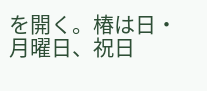を開く。椿は日・月曜日、祝日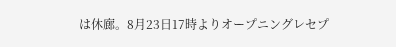は休廊。8月23日17時よりオープニングレセプ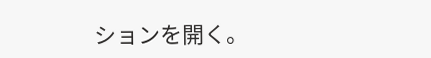ションを開く。